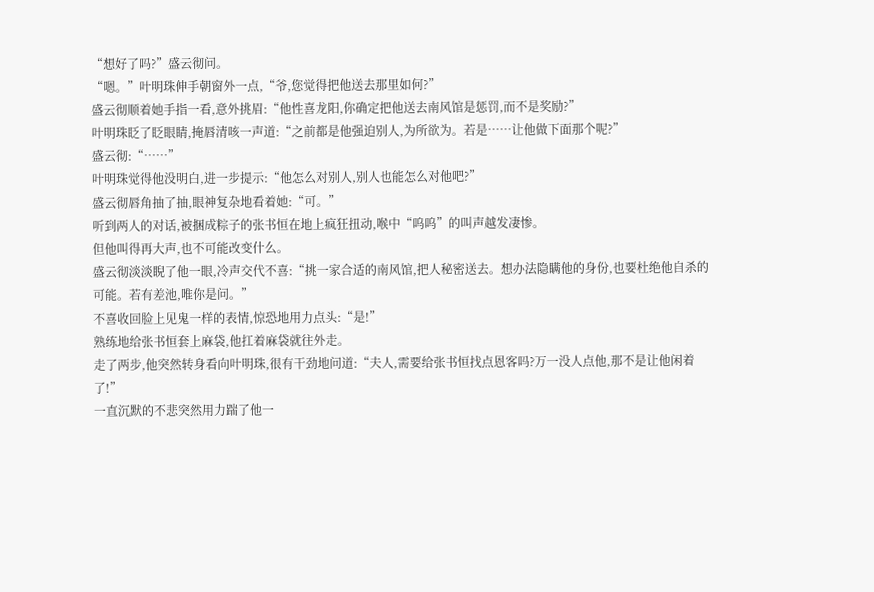“想好了吗?”盛云彻问。
“嗯。”叶明珠伸手朝窗外一点,“爷,您觉得把他送去那里如何?”
盛云彻顺着她手指一看,意外挑眉:“他性喜龙阳,你确定把他送去南风馆是惩罚,而不是奖励?”
叶明珠眨了眨眼睛,掩唇清咳一声道:“之前都是他强迫别人,为所欲为。若是……让他做下面那个呢?”
盛云彻:“……”
叶明珠觉得他没明白,进一步提示:“他怎么对别人,别人也能怎么对他吧?”
盛云彻唇角抽了抽,眼神复杂地看着她:“可。”
听到两人的对话,被捆成粽子的张书恒在地上疯狂扭动,喉中“呜呜”的叫声越发凄惨。
但他叫得再大声,也不可能改变什么。
盛云彻淡淡睨了他一眼,冷声交代不喜:“挑一家合适的南风馆,把人秘密送去。想办法隐瞒他的身份,也要杜绝他自杀的可能。若有差池,唯你是问。”
不喜收回脸上见鬼一样的表情,惊恐地用力点头:“是!”
熟练地给张书恒套上麻袋,他扛着麻袋就往外走。
走了两步,他突然转身看向叶明珠,很有干劲地问道:“夫人,需要给张书恒找点恩客吗?万一没人点他,那不是让他闲着了!”
一直沉默的不悲突然用力踹了他一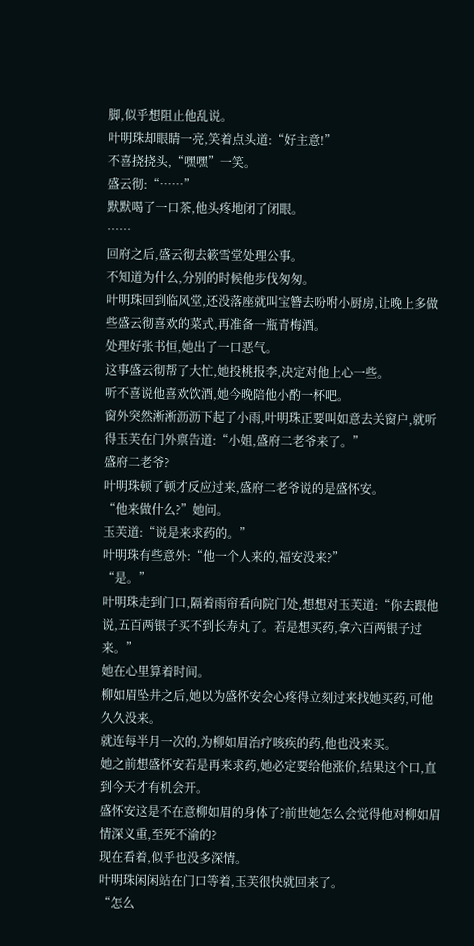脚,似乎想阻止他乱说。
叶明珠却眼睛一亮,笑着点头道:“好主意!”
不喜挠挠头,“嘿嘿”一笑。
盛云彻:“……”
默默喝了一口茶,他头疼地闭了闭眼。
……
回府之后,盛云彻去簌雪堂处理公事。
不知道为什么,分别的时候他步伐匆匆。
叶明珠回到临风堂,还没落座就叫宝簪去吩咐小厨房,让晚上多做些盛云彻喜欢的菜式,再准备一瓶青梅酒。
处理好张书恒,她出了一口恶气。
这事盛云彻帮了大忙,她投桃报李,决定对他上心一些。
听不喜说他喜欢饮酒,她今晚陪他小酌一杯吧。
窗外突然淅淅沥沥下起了小雨,叶明珠正要叫如意去关窗户,就听得玉芙在门外禀告道:“小姐,盛府二老爷来了。”
盛府二老爷?
叶明珠顿了顿才反应过来,盛府二老爷说的是盛怀安。
“他来做什么?”她问。
玉芙道:“说是来求药的。”
叶明珠有些意外:“他一个人来的,福安没来?”
“是。”
叶明珠走到门口,隔着雨帘看向院门处,想想对玉芙道:“你去跟他说,五百两银子买不到长寿丸了。若是想买药,拿六百两银子过来。”
她在心里算着时间。
柳如眉坠井之后,她以为盛怀安会心疼得立刻过来找她买药,可他久久没来。
就连每半月一次的,为柳如眉治疗咳疾的药,他也没来买。
她之前想盛怀安若是再来求药,她必定要给他涨价,结果这个口,直到今天才有机会开。
盛怀安这是不在意柳如眉的身体了?前世她怎么会觉得他对柳如眉情深义重,至死不渝的?
现在看着,似乎也没多深情。
叶明珠闲闲站在门口等着,玉芙很快就回来了。
“怎么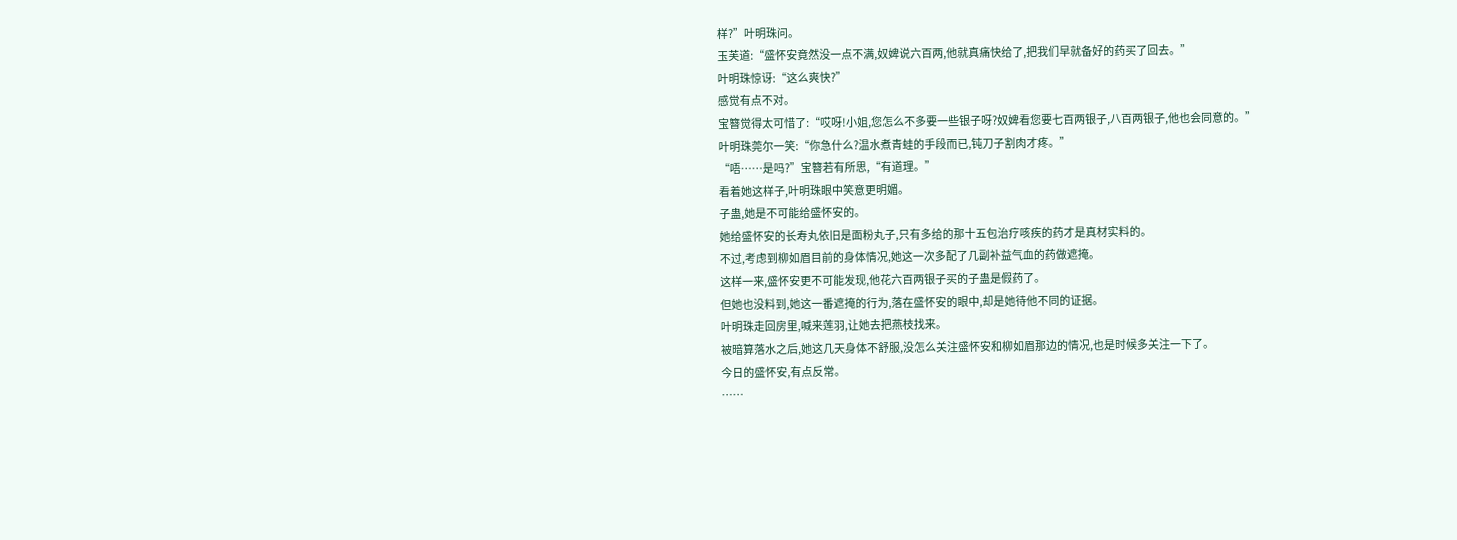样?”叶明珠问。
玉芙道:“盛怀安竟然没一点不满,奴婢说六百两,他就真痛快给了,把我们早就备好的药买了回去。”
叶明珠惊讶:“这么爽快?”
感觉有点不对。
宝簪觉得太可惜了:“哎呀!小姐,您怎么不多要一些银子呀?奴婢看您要七百两银子,八百两银子,他也会同意的。”
叶明珠莞尔一笑:“你急什么?温水煮青蛙的手段而已,钝刀子割肉才疼。”
“唔……是吗?”宝簪若有所思,“有道理。”
看着她这样子,叶明珠眼中笑意更明媚。
子蛊,她是不可能给盛怀安的。
她给盛怀安的长寿丸依旧是面粉丸子,只有多给的那十五包治疗咳疾的药才是真材实料的。
不过,考虑到柳如眉目前的身体情况,她这一次多配了几副补益气血的药做遮掩。
这样一来,盛怀安更不可能发现,他花六百两银子买的子蛊是假药了。
但她也没料到,她这一番遮掩的行为,落在盛怀安的眼中,却是她待他不同的证据。
叶明珠走回房里,喊来莲羽,让她去把燕枝找来。
被暗算落水之后,她这几天身体不舒服,没怎么关注盛怀安和柳如眉那边的情况,也是时候多关注一下了。
今日的盛怀安,有点反常。
……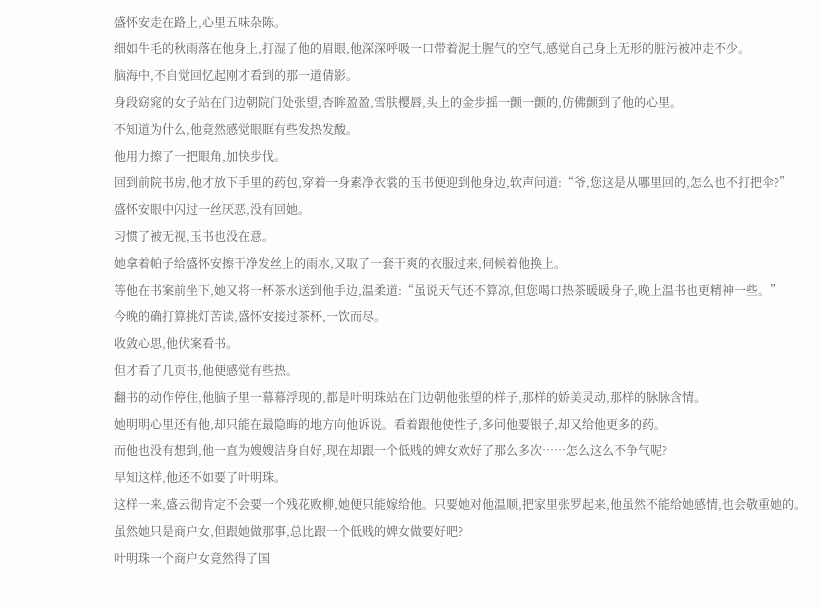盛怀安走在路上,心里五味杂陈。
细如牛毛的秋雨落在他身上,打湿了他的眉眼,他深深呼吸一口带着泥土腥气的空气,感觉自己身上无形的脏污被冲走不少。
脑海中,不自觉回忆起刚才看到的那一道倩影。
身段窈窕的女子站在门边朝院门处张望,杏眸盈盈,雪肤樱唇,头上的金步摇一颤一颤的,仿佛颤到了他的心里。
不知道为什么,他竟然感觉眼眶有些发热发酸。
他用力擦了一把眼角,加快步伐。
回到前院书房,他才放下手里的药包,穿着一身素净衣裳的玉书便迎到他身边,软声问道:“爷,您这是从哪里回的,怎么也不打把伞?”
盛怀安眼中闪过一丝厌恶,没有回她。
习惯了被无视,玉书也没在意。
她拿着帕子给盛怀安擦干净发丝上的雨水,又取了一套干爽的衣服过来,伺候着他换上。
等他在书案前坐下,她又将一杯茶水送到他手边,温柔道:“虽说天气还不算凉,但您喝口热茶暖暖身子,晚上温书也更精神一些。”
今晚的确打算挑灯苦读,盛怀安接过茶杯,一饮而尽。
收敛心思,他伏案看书。
但才看了几页书,他便感觉有些热。
翻书的动作停住,他脑子里一幕幕浮现的,都是叶明珠站在门边朝他张望的样子,那样的娇美灵动,那样的脉脉含情。
她明明心里还有他,却只能在最隐晦的地方向他诉说。看着跟他使性子,多问他要银子,却又给他更多的药。
而他也没有想到,他一直为嫂嫂洁身自好,现在却跟一个低贱的婢女欢好了那么多次……怎么这么不争气呢?
早知这样,他还不如要了叶明珠。
这样一来,盛云彻肯定不会要一个残花败柳,她便只能嫁给他。只要她对他温顺,把家里张罗起来,他虽然不能给她感情,也会敬重她的。
虽然她只是商户女,但跟她做那事,总比跟一个低贱的婢女做要好吧?
叶明珠一个商户女竟然得了国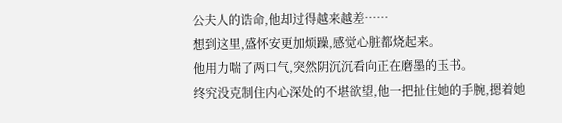公夫人的诰命,他却过得越来越差……
想到这里,盛怀安更加烦躁,感觉心脏都烧起来。
他用力喘了两口气,突然阴沉沉看向正在磨墨的玉书。
终究没克制住内心深处的不堪欲望,他一把扯住她的手腕,摁着她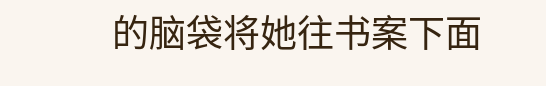的脑袋将她往书案下面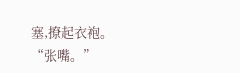塞,撩起衣袍。
“张嘴。”